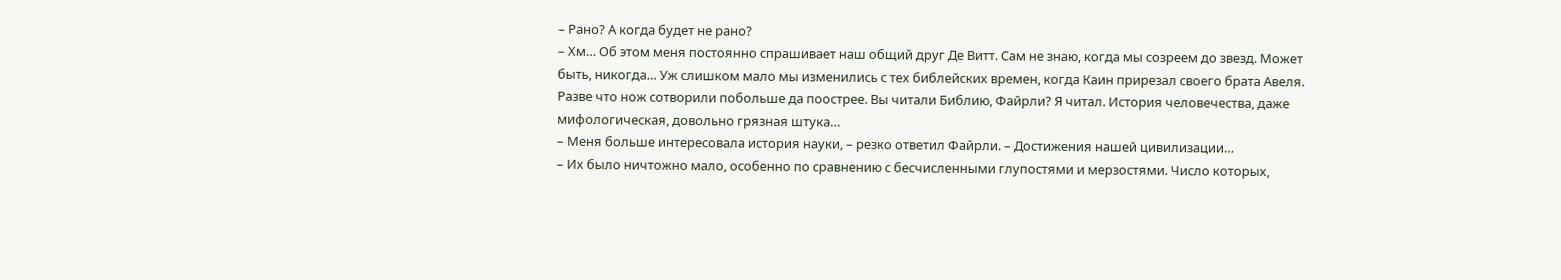– Рано? А когда будет не рано?
– Хм… Об этом меня постоянно спрашивает наш общий друг Де Витт. Сам не знаю, когда мы созреем до звезд. Может быть, никогда… Уж слишком мало мы изменились с тех библейских времен, когда Каин прирезал своего брата Авеля. Разве что нож сотворили побольше да поострее. Вы читали Библию, Файрли? Я читал. История человечества, даже мифологическая, довольно грязная штука…
– Меня больше интересовала история науки, – резко ответил Файрли. – Достижения нашей цивилизации…
– Их было ничтожно мало, особенно по сравнению с бесчисленными глупостями и мерзостями. Число которых,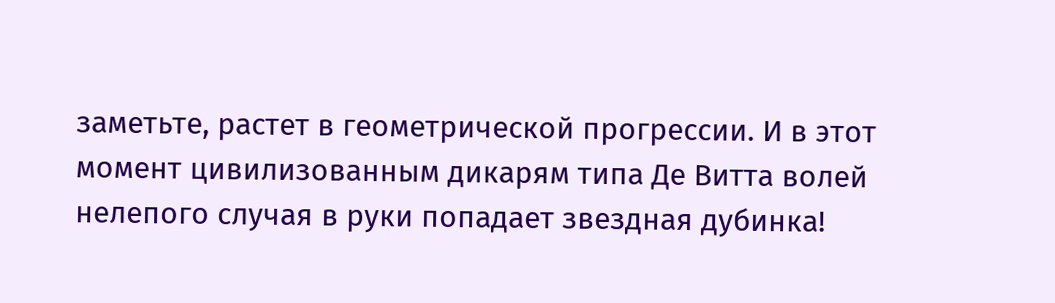заметьте, растет в геометрической прогрессии. И в этот момент цивилизованным дикарям типа Де Витта волей нелепого случая в руки попадает звездная дубинка!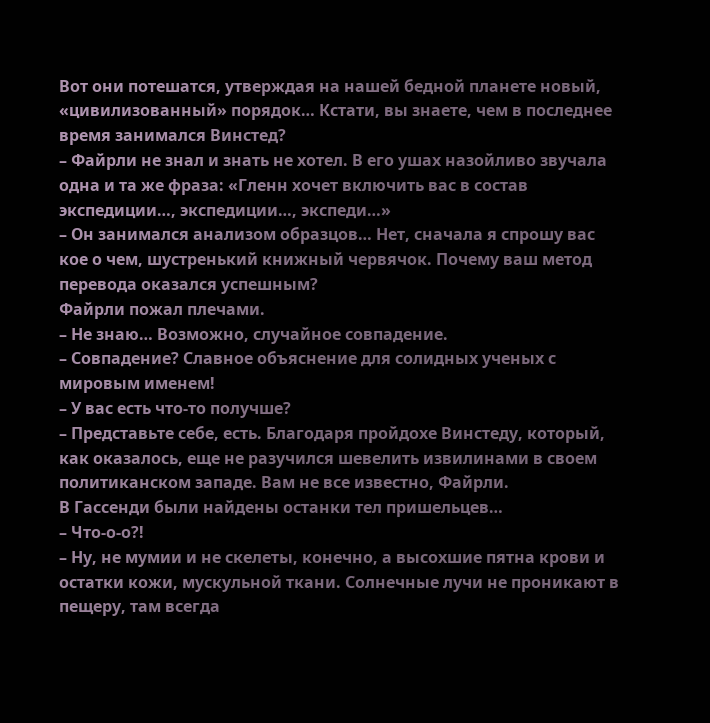Вот они потешатся, утверждая на нашей бедной планете новый, «цивилизованный» порядок… Кстати, вы знаете, чем в последнее время занимался Винстед?
– Файрли не знал и знать не хотел. В его ушах назойливо звучала одна и та же фраза: «Гленн хочет включить вас в состав экспедиции…, экспедиции…, экспеди…»
– Он занимался анализом образцов… Нет, сначала я спрошу вас кое о чем, шустренький книжный червячок. Почему ваш метод перевода оказался успешным?
Файрли пожал плечами.
– Не знаю… Возможно, случайное совпадение.
– Совпадение? Славное объяснение для солидных ученых с мировым именем!
– У вас есть что-то получше?
– Представьте себе, есть. Благодаря пройдохе Винстеду, который, как оказалось, еще не разучился шевелить извилинами в своем политиканском западе. Вам не все известно, Файрли.
В Гассенди были найдены останки тел пришельцев…
– Что-о-о?!
– Ну, не мумии и не скелеты, конечно, а высохшие пятна крови и остатки кожи, мускульной ткани. Солнечные лучи не проникают в пещеру, там всегда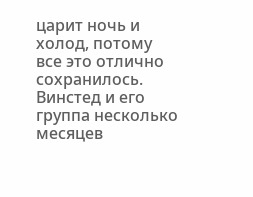царит ночь и холод, потому все это отлично сохранилось. Винстед и его группа несколько месяцев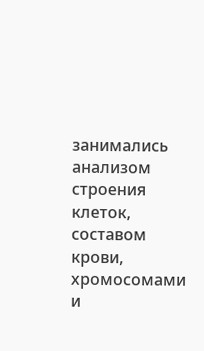занимались анализом строения клеток, составом крови, хромосомами и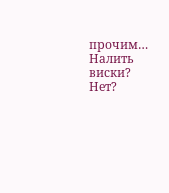прочим… Налить виски? Нет?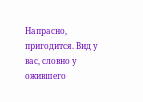Напрасно, пригодится. Вид у вас, словно у ожившего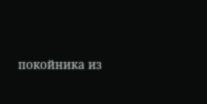покойника из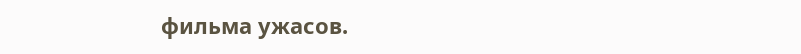фильма ужасов.